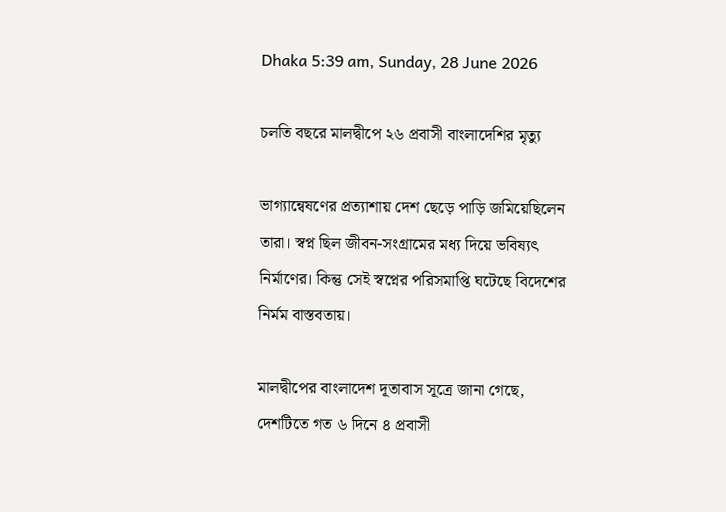Dhaka 5:39 am, Sunday, 28 June 2026

চলতি বছরে মালদ্বীপে ২৬ প্রবাসী বাংলাদেশির মৃত্যু

ভাগ্যান্বেষণের প্রত্যাশায় দেশ ছেড়ে পাড়ি জমিয়েছিলেন তারা। স্বপ্ন ছিল জীবন-সংগ্রামের মধ্য দিয়ে ভবিষ্যৎ নির্মাণের। কিন্তু সেই স্বপ্নের পরিসমাপ্তি ঘটেছে বিদেশের নির্মম বাস্তবতায়।

মালদ্বীপের বাংলাদেশ দূতাবাস সূত্রে জানা গেছে, দেশটিতে গত ৬ দিনে ৪ প্রবাসী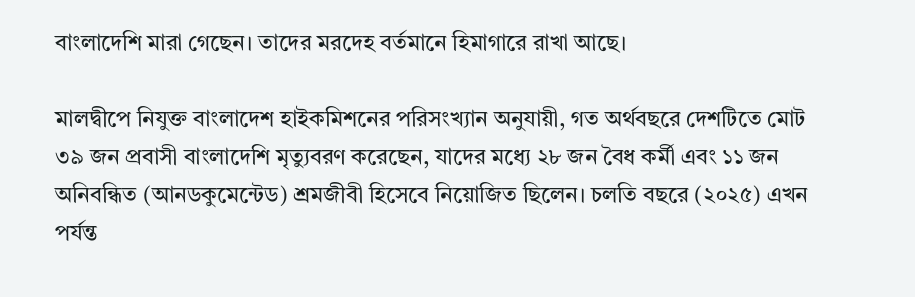বাংলাদেশি মারা গেছেন। তাদের মরদেহ বর্তমানে হিমাগারে রাখা আছে।

মালদ্বীপে নিযুক্ত বাংলাদেশ হাইকমিশনের পরিসংখ্যান অনুযায়ী, গত অর্থবছরে দেশটিতে মোট ৩৯ জন প্রবাসী বাংলাদেশি মৃত্যুবরণ করেছেন, যাদের মধ্যে ২৮ জন বৈধ কর্মী এবং ১১ জন অনিবন্ধিত (আনডকুমেন্টেড) শ্রমজীবী হিসেবে নিয়োজিত ছিলেন। চলতি বছরে (২০২৫) এখন পর্যন্ত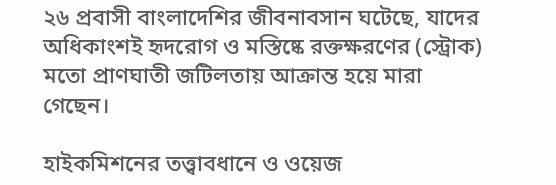২৬ প্রবাসী বাংলাদেশির জীবনাবসান ঘটেছে, যাদের অধিকাংশই হৃদরোগ ও মস্তিষ্কে রক্তক্ষরণের (স্ট্রোক) মতো প্রাণঘাতী জটিলতায় আক্রান্ত হয়ে মারা গেছেন।

হাইকমিশনের তত্ত্বাবধানে ও ওয়েজ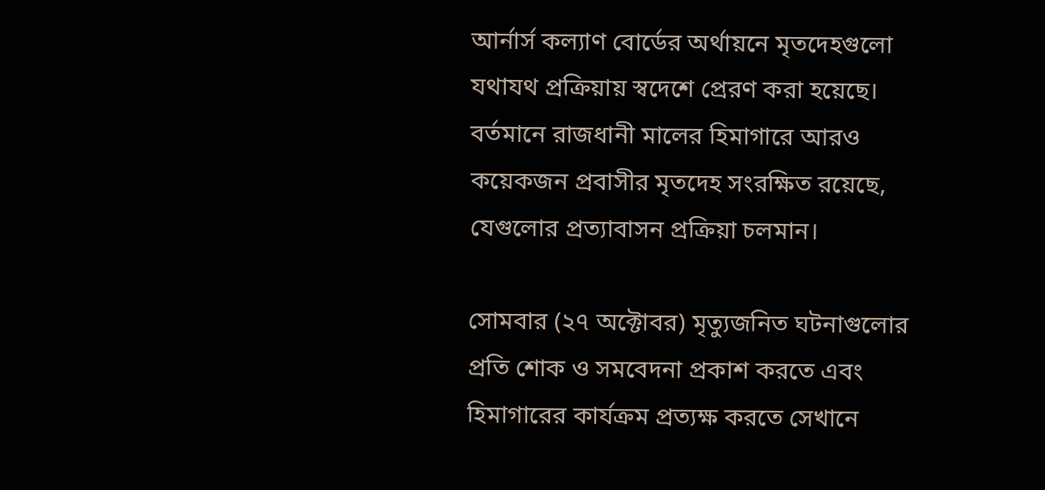আর্নার্স কল্যাণ বোর্ডের অর্থায়নে মৃতদেহগুলো যথাযথ প্রক্রিয়ায় স্বদেশে প্রেরণ করা হয়েছে। বর্তমানে রাজধানী মালের হিমাগারে আরও কয়েকজন প্রবাসীর মৃতদেহ সংরক্ষিত রয়েছে, যেগুলোর প্রত্যাবাসন প্রক্রিয়া চলমান।

সোমবার (২৭ অক্টোবর) মৃত্যুজনিত ঘটনাগুলোর প্রতি শোক ও সমবেদনা প্রকাশ করতে এবং হিমাগারের কার্যক্রম প্রত্যক্ষ করতে সেখানে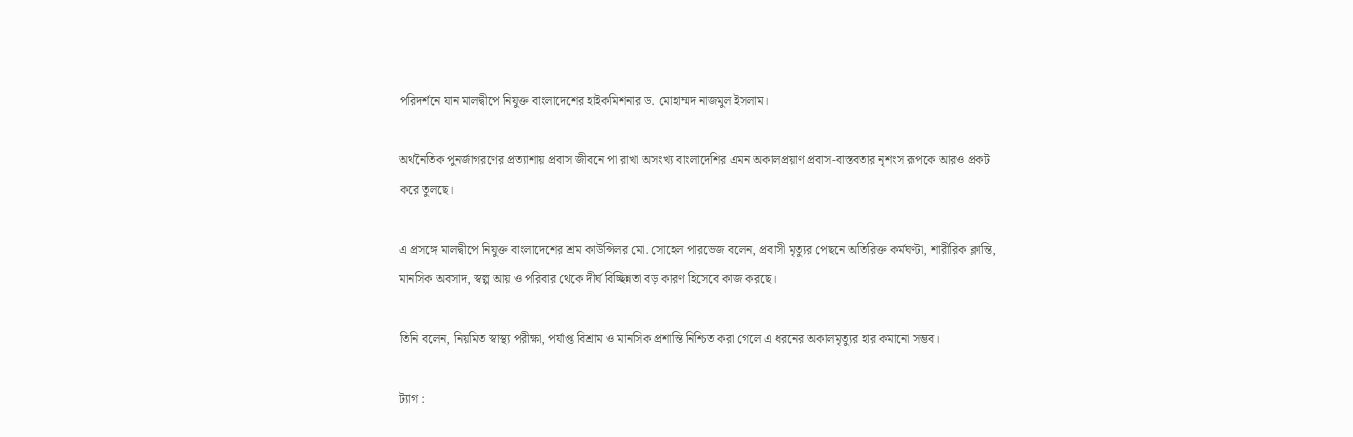পরিদর্শনে যান মালদ্বীপে নিযুক্ত বাংলাদেশের হাইকমিশনার ড. মোহাম্মদ নাজমুল ইসলাম।

অর্থনৈতিক পুনর্জাগরণের প্রত্যাশায় প্রবাস জীবনে পা রাখা অসংখ্য বাংলাদেশির এমন অকালপ্রয়াণ প্রবাস-বাস্তবতার নৃশংস রূপকে আরও প্রকট করে তুলছে।

এ প্রসঙ্গে মালদ্বীপে নিযুক্ত বাংলাদেশের শ্রম কাউন্সিলর মো. সোহেল পারভেজ বলেন, প্রবাসী মৃত্যুর পেছনে অতিরিক্ত কর্মঘণ্টা, শারীরিক ক্লান্তি, মানসিক অবসাদ, স্বল্প আয় ও পরিবার থেকে দীর্ঘ বিচ্ছিন্নতা বড় কারণ হিসেবে কাজ করছে।

তিনি বলেন, নিয়মিত স্বাস্থ্য পরীক্ষা, পর্যাপ্ত বিশ্রাম ও মানসিক প্রশান্তি নিশ্চিত করা গেলে এ ধরনের অকালমৃত্যুর হার কমানো সম্ভব।

ট্যাগ :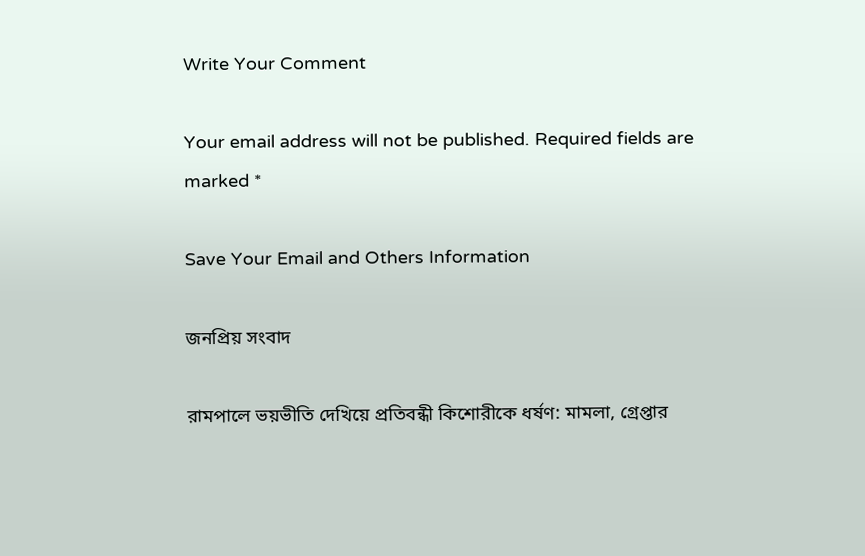Write Your Comment

Your email address will not be published. Required fields are marked *

Save Your Email and Others Information

জনপ্রিয় সংবাদ

রামপালে ভয়ভীতি দেখিয়ে প্রতিবন্ধী কিশোরীকে ধর্ষণ: মামলা, গ্রেপ্তার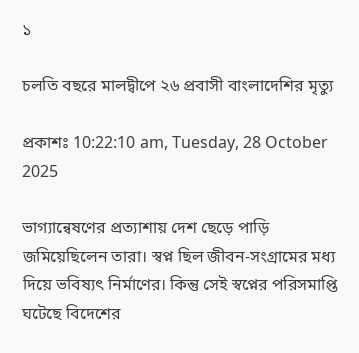১

চলতি বছরে মালদ্বীপে ২৬ প্রবাসী বাংলাদেশির মৃত্যু

প্রকাশঃ 10:22:10 am, Tuesday, 28 October 2025

ভাগ্যান্বেষণের প্রত্যাশায় দেশ ছেড়ে পাড়ি জমিয়েছিলেন তারা। স্বপ্ন ছিল জীবন-সংগ্রামের মধ্য দিয়ে ভবিষ্যৎ নির্মাণের। কিন্তু সেই স্বপ্নের পরিসমাপ্তি ঘটেছে বিদেশের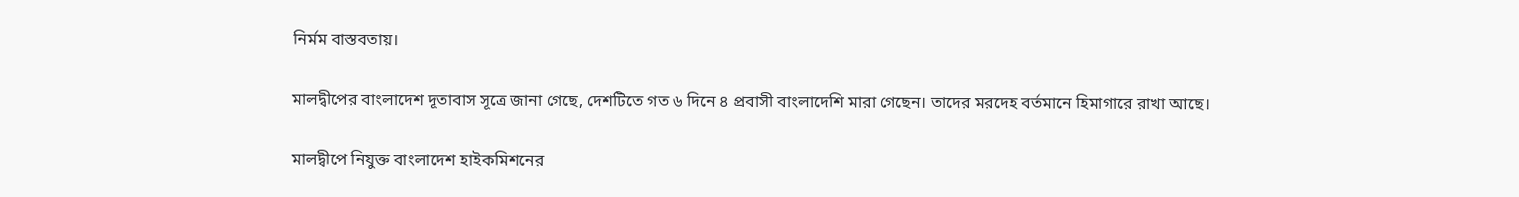নির্মম বাস্তবতায়।

মালদ্বীপের বাংলাদেশ দূতাবাস সূত্রে জানা গেছে, দেশটিতে গত ৬ দিনে ৪ প্রবাসী বাংলাদেশি মারা গেছেন। তাদের মরদেহ বর্তমানে হিমাগারে রাখা আছে।

মালদ্বীপে নিযুক্ত বাংলাদেশ হাইকমিশনের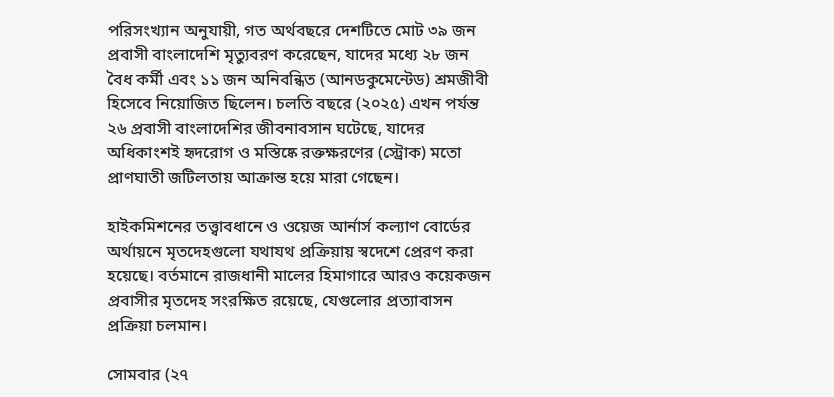পরিসংখ্যান অনুযায়ী, গত অর্থবছরে দেশটিতে মোট ৩৯ জন প্রবাসী বাংলাদেশি মৃত্যুবরণ করেছেন, যাদের মধ্যে ২৮ জন বৈধ কর্মী এবং ১১ জন অনিবন্ধিত (আনডকুমেন্টেড) শ্রমজীবী হিসেবে নিয়োজিত ছিলেন। চলতি বছরে (২০২৫) এখন পর্যন্ত ২৬ প্রবাসী বাংলাদেশির জীবনাবসান ঘটেছে, যাদের অধিকাংশই হৃদরোগ ও মস্তিষ্কে রক্তক্ষরণের (স্ট্রোক) মতো প্রাণঘাতী জটিলতায় আক্রান্ত হয়ে মারা গেছেন।

হাইকমিশনের তত্ত্বাবধানে ও ওয়েজ আর্নার্স কল্যাণ বোর্ডের অর্থায়নে মৃতদেহগুলো যথাযথ প্রক্রিয়ায় স্বদেশে প্রেরণ করা হয়েছে। বর্তমানে রাজধানী মালের হিমাগারে আরও কয়েকজন প্রবাসীর মৃতদেহ সংরক্ষিত রয়েছে, যেগুলোর প্রত্যাবাসন প্রক্রিয়া চলমান।

সোমবার (২৭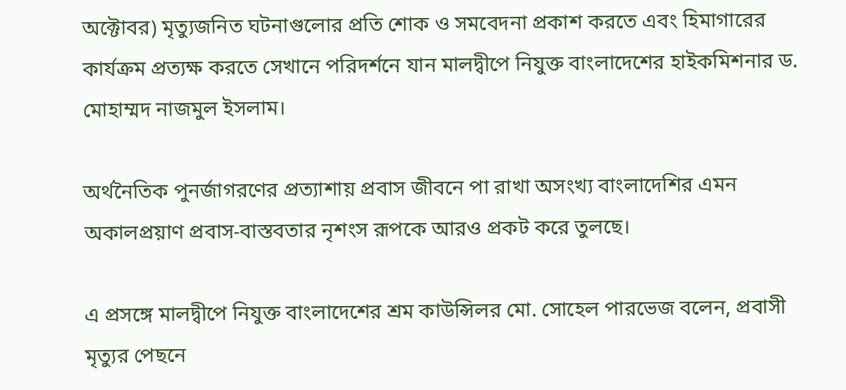অক্টোবর) মৃত্যুজনিত ঘটনাগুলোর প্রতি শোক ও সমবেদনা প্রকাশ করতে এবং হিমাগারের কার্যক্রম প্রত্যক্ষ করতে সেখানে পরিদর্শনে যান মালদ্বীপে নিযুক্ত বাংলাদেশের হাইকমিশনার ড. মোহাম্মদ নাজমুল ইসলাম।

অর্থনৈতিক পুনর্জাগরণের প্রত্যাশায় প্রবাস জীবনে পা রাখা অসংখ্য বাংলাদেশির এমন অকালপ্রয়াণ প্রবাস-বাস্তবতার নৃশংস রূপকে আরও প্রকট করে তুলছে।

এ প্রসঙ্গে মালদ্বীপে নিযুক্ত বাংলাদেশের শ্রম কাউন্সিলর মো. সোহেল পারভেজ বলেন, প্রবাসী মৃত্যুর পেছনে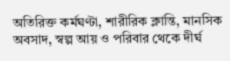অতিরিক্ত কর্মঘণ্টা, শারীরিক ক্লান্তি, মানসিক অবসাদ, স্বল্প আয় ও পরিবার থেকে দীর্ঘ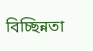বিচ্ছিন্নতা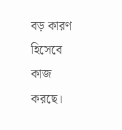বড় কারণ হিসেবে কাজ করছে।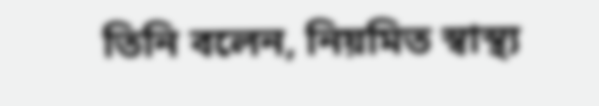তিনি বলেন, নিয়মিত স্বাস্থ্য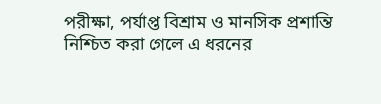পরীক্ষা, পর্যাপ্ত বিশ্রাম ও মানসিক প্রশান্তি নিশ্চিত করা গেলে এ ধরনের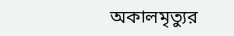অকালমৃত্যুর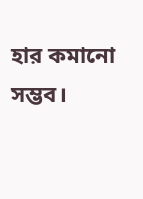হার কমানো সম্ভব।